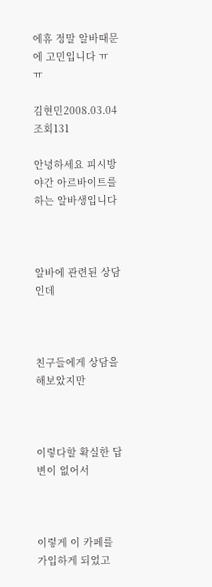에휴 정말 알바때문에 고민입니다 ㅠ ㅠ

김현민2008.03.04
조회131

안녕하세요 피시방야간 아르바이트를 하는 알바생입니다



알바에 관련된 상담인데



친구들에게 상담을 해보았지만



이렇다할 확실한 답변이 없어서



이렇게 이 카페를 가입하게 되었고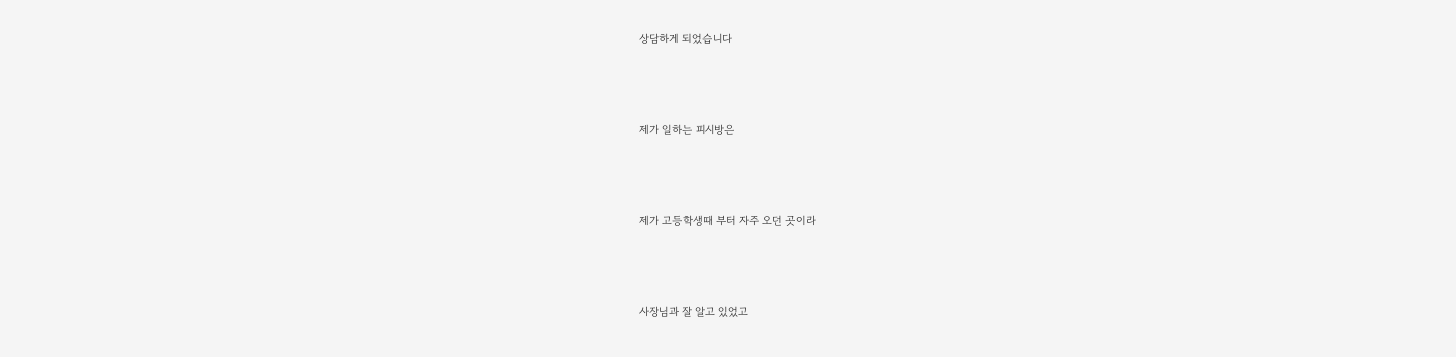상담하게 되었습니다



제가 일하는 피시방은



제가 고등학생때 부터 자주 오던 곳이라



사장님과 잘 알고 있었고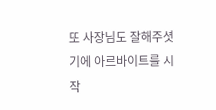또 사장님도 잘해주셧기에 아르바이트를 시작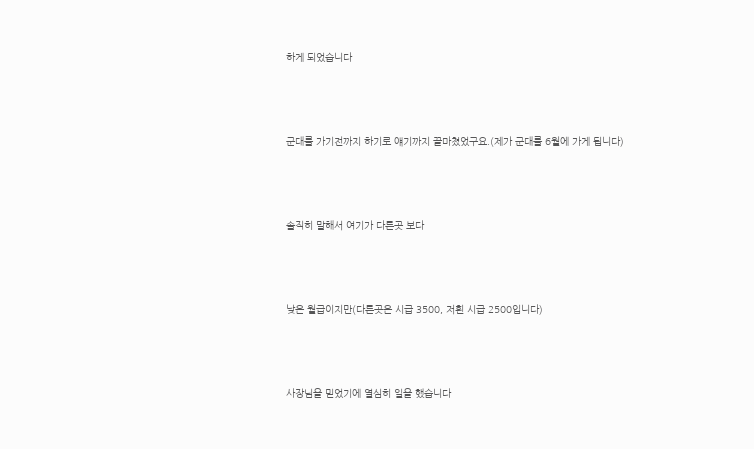하게 되었습니다



군대를 가기전까지 하기로 얘기까지 끝마쳤었구요.(제가 군대를 6월에 가게 됩니다)



솔직히 말해서 여기가 다른곳 보다



낮은 월급이지만(다른곳은 시급 3500, 저흰 시급 2500입니다)



사장님을 믿었기에 열심히 일을 했습니다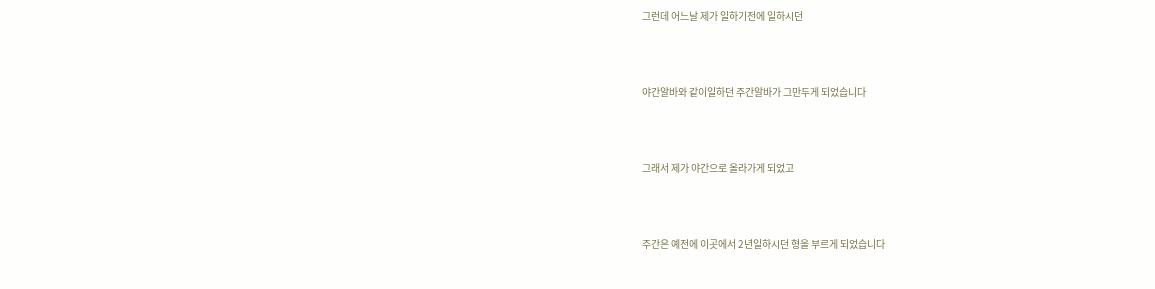그런데 어느날 제가 일하기전에 일하시던



야간알바와 같이일하던 주간알바가 그만두게 되었습니다



그래서 제가 야간으로 올라가게 되었고



주간은 예전에 이곳에서 2년일하시던 형을 부르게 되었습니다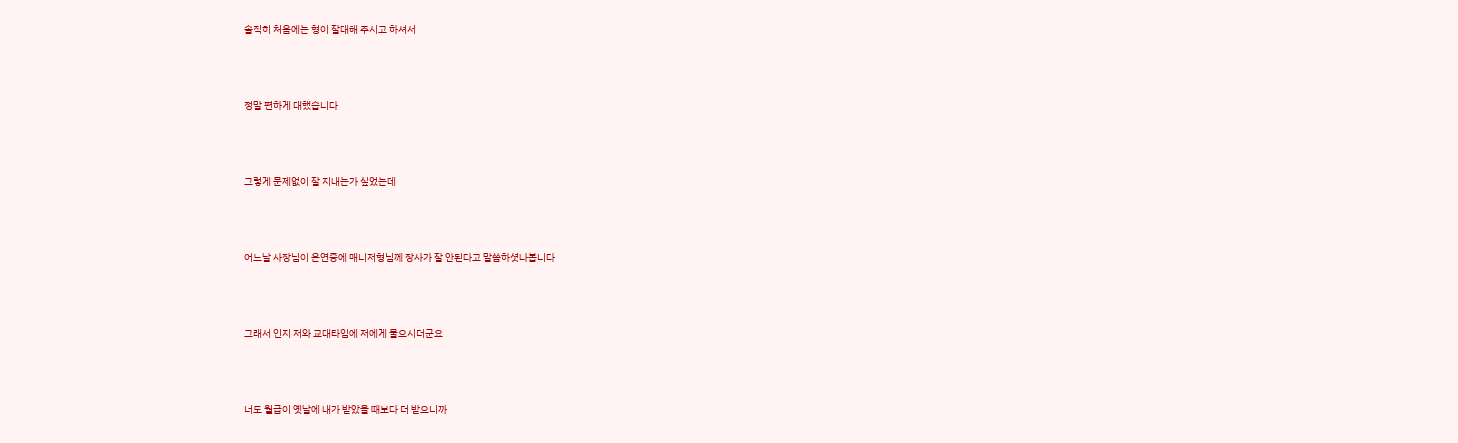솔직히 처음에는 형이 잘대해 주시고 하셔서



정말 편하게 대했습니다



그렇게 문제없이 잘 지내는가 싶었는데



어느날 사장님이 은연중에 매니저형님께 장사가 잘 안된다고 말씀하셧나봅니다



그래서 인지 저와 교대타임에 저에게 물으시더군요



너도 월급이 옛날에 내가 받았을 때보다 더 받으니까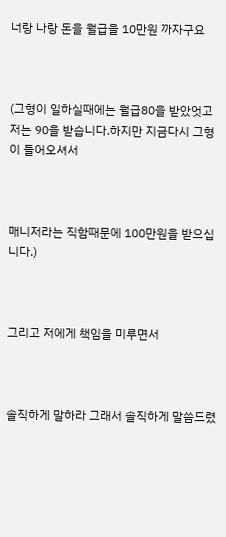너랑 나랑 돈을 월급을 10만원 까자구요



(그형이 일하실때에는 월급80을 받았엇고 저는 90을 받습니다.하지만 지금다시 그형이 들어오셔서



매니저라는 직함때문에 100만원을 받으십니다.)



그리고 저에게 책임을 미루면서



솔직하게 말하라 그래서 솔직하게 말씀드렸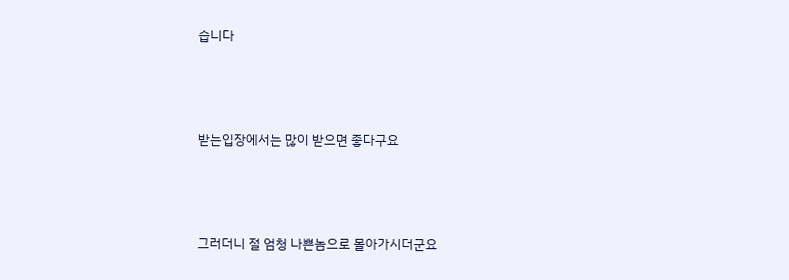습니다



받는입장에서는 많이 받으면 좋다구요



그러더니 절 엄청 나쁜놈으로 몰아가시더군요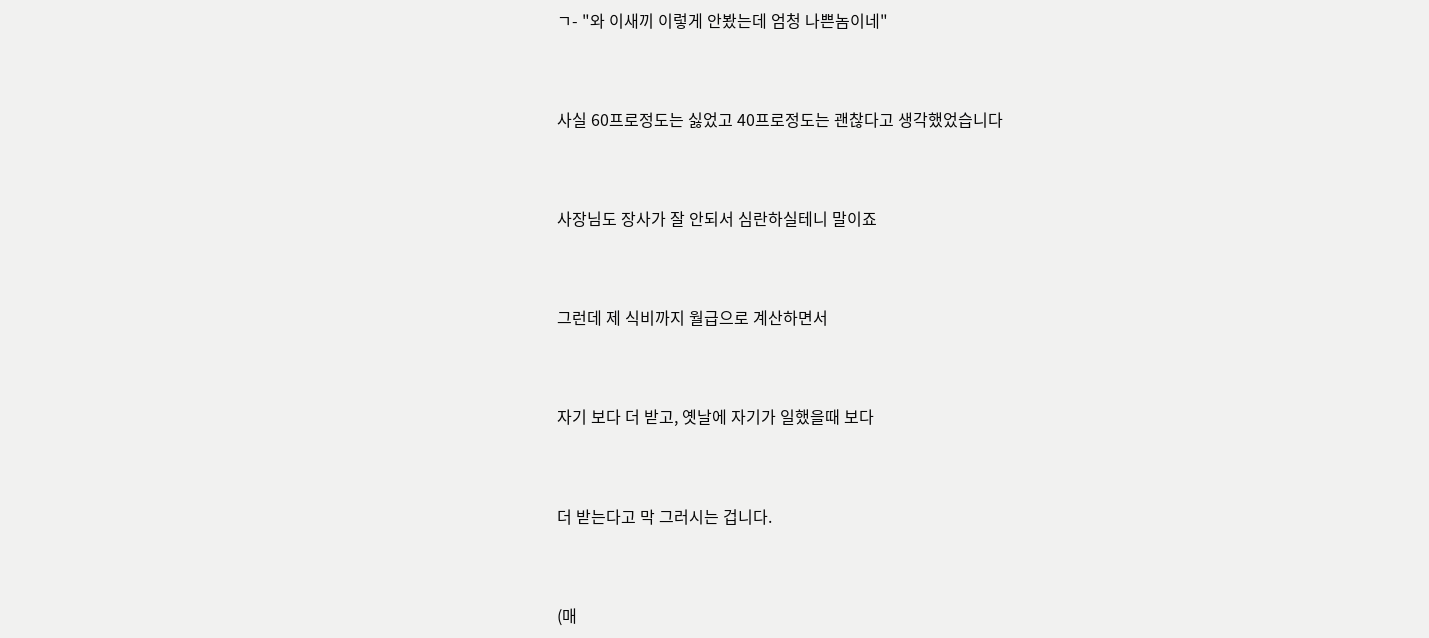ㄱ- "와 이새끼 이렇게 안봤는데 엄청 나쁜놈이네"



사실 60프로정도는 싫었고 40프로정도는 괜찮다고 생각했었습니다



사장님도 장사가 잘 안되서 심란하실테니 말이죠



그런데 제 식비까지 월급으로 계산하면서



자기 보다 더 받고, 옛날에 자기가 일했을때 보다



더 받는다고 막 그러시는 겁니다.



(매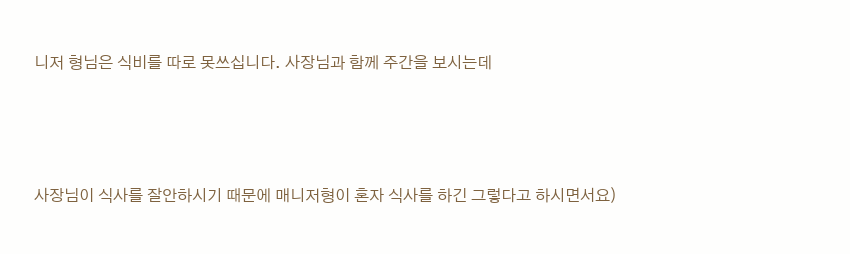니저 형님은 식비를 따로 못쓰십니다. 사장님과 함께 주간을 보시는데



사장님이 식사를 잘안하시기 때문에 매니저형이 혼자 식사를 하긴 그렇다고 하시면서요)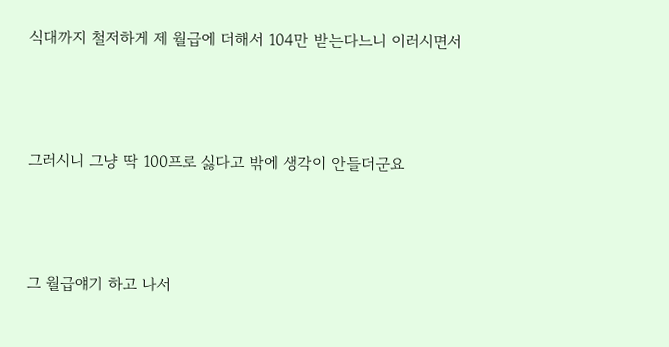식대까지 철저하게 제 월급에 더해서 104만 받는다느니 이러시면서



그러시니 그냥 딱 100프로 싫다고 밖에 생각이 안들더군요



그 월급얘기 하고 나서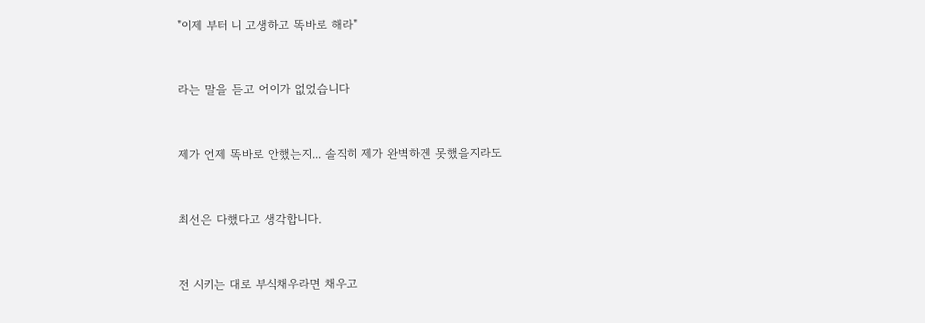"이제 부터 니 고생하고 똑바로 해라"



라는 말을 듣고 어이가 없었습니다



제가 언제 똑바로 안했는지... 솔직히 제가 완벽하겐 못했을지라도



최선은 다했다고 생각합니다.



전 시키는 대로 부식채우라면 채우고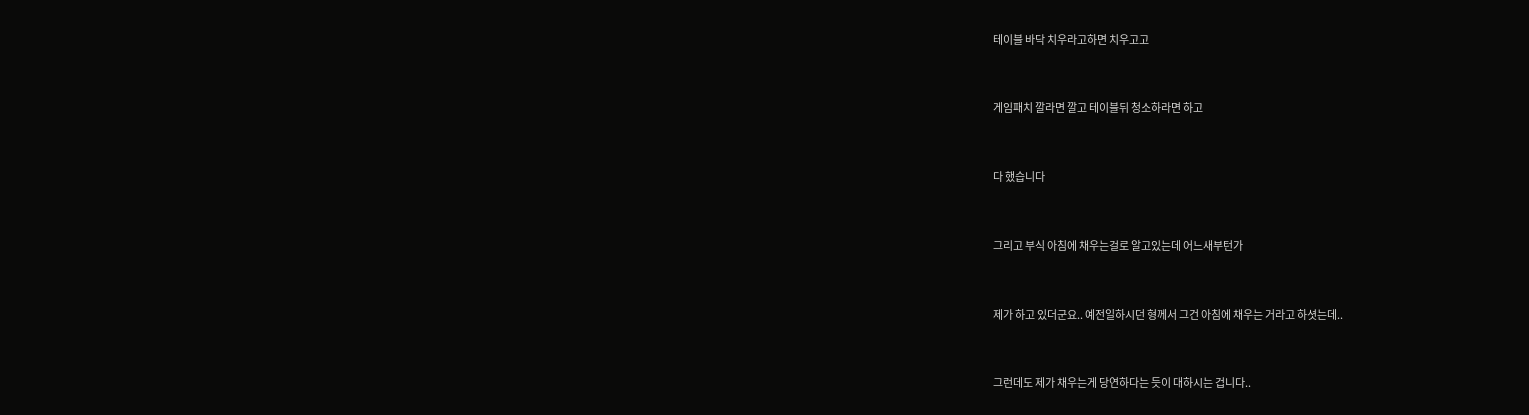테이블 바닥 치우라고하면 치우고고



게임패치 깔라면 깔고 테이블뒤 청소하라면 하고



다 했습니다



그리고 부식 아침에 채우는걸로 알고있는데 어느새부턴가



제가 하고 있더군요.. 예전일하시던 형께서 그건 아침에 채우는 거라고 하셧는데..



그런데도 제가 채우는게 당연하다는 듯이 대하시는 겁니다..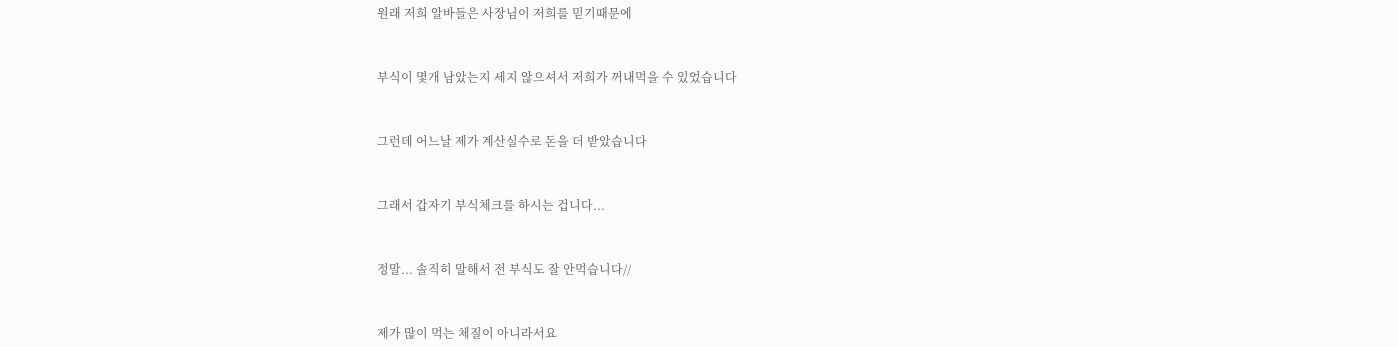원래 저희 알바들은 사장님이 저희를 믿기때문에



부식이 몇개 남았는지 세지 않으셔서 저희가 꺼내먹을 수 있었습니다



그런데 어느날 제가 계산실수로 돈을 더 받았습니다



그래서 갑자기 부식체크를 하시는 겁니다...



정말... 솔직히 말해서 전 부식도 잘 안먹습니다//



제가 많이 먹는 체질이 아니라서요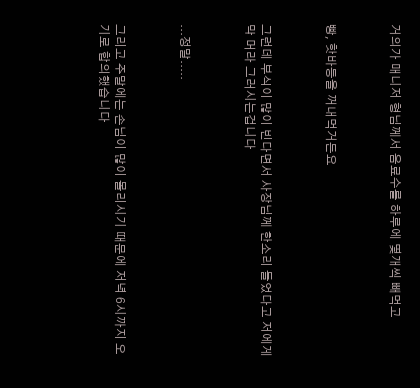거의가 매니저 형님께서 음료수를 하루에 몇개씩 빼먹고



빵, 핫바등을 꺼내먹거든요



그런데 부식이 많이 빈다면서 사장님께 한소리 들었다고 저에게 막 머라 그러시는겁니다



...정말.....



그리고 주말에는 손님이 많이 몰리시기 때문에 저녁 6시까지 오기로 합의했습니다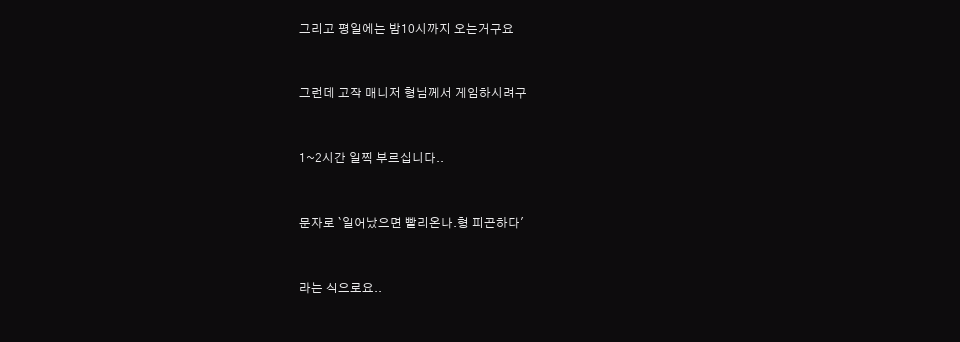그리고 평일에는 밤10시까지 오는거구요



그런데 고작 매니저 형님께서 게임하시려구



1~2시간 일찍 부르십니다..



문자로 `일어났으면 빨리온나.형 피곤하다'



라는 식으로요..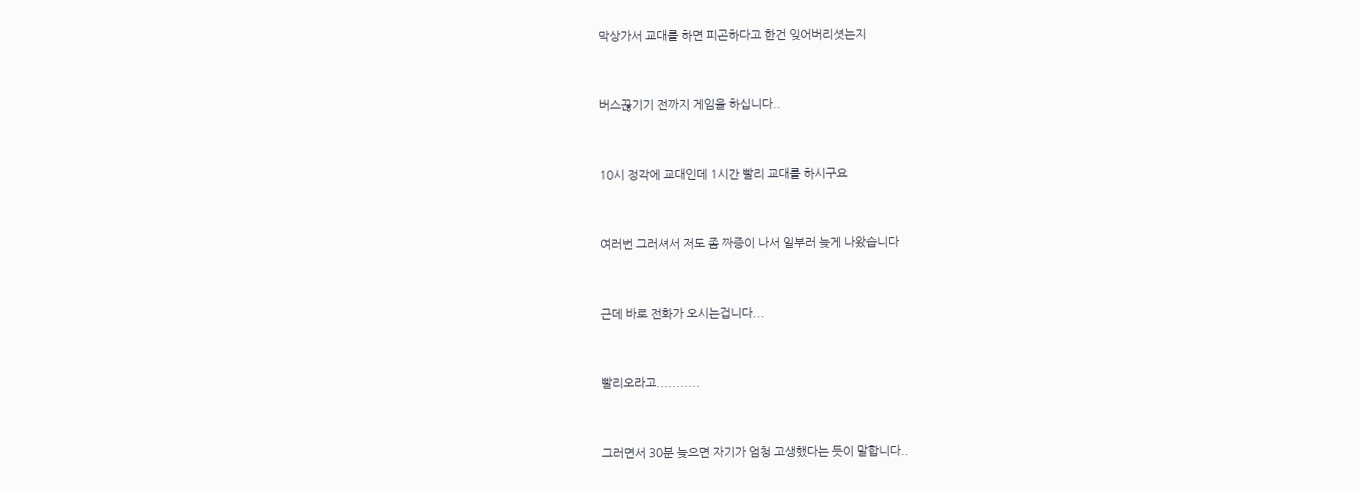막상가서 교대를 하면 피곤하다고 한건 잊어버리셧는지



버스끊기기 전까지 게임을 하십니다..



10시 정각에 교대인데 1시간 빨리 교대를 하시구요



여러번 그러셔서 저도 좀 짜증이 나서 일부러 늦게 나왔습니다



근데 바로 전화가 오시는겁니다...



빨리오라고...........



그러면서 30분 늦으면 자기가 엄청 고생했다는 듯이 말합니다..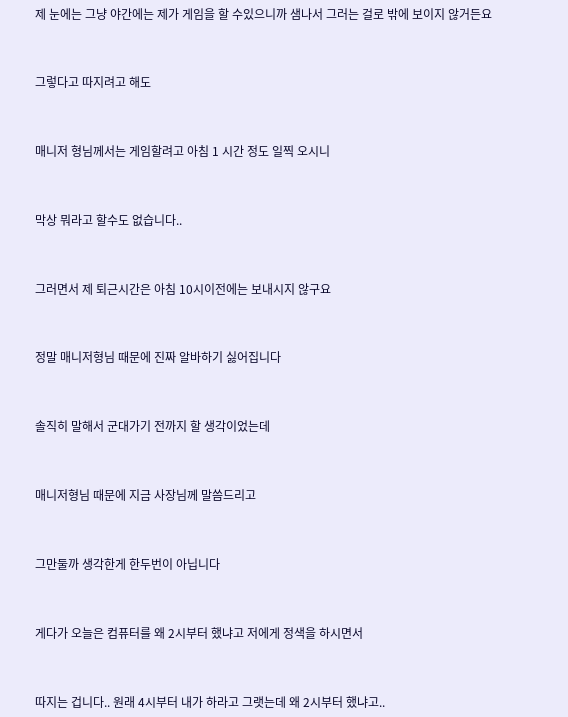제 눈에는 그냥 야간에는 제가 게임을 할 수있으니까 샘나서 그러는 걸로 밖에 보이지 않거든요



그렇다고 따지려고 해도



매니저 형님께서는 게임할려고 아침 1 시간 정도 일찍 오시니



막상 뭐라고 할수도 없습니다..



그러면서 제 퇴근시간은 아침 10시이전에는 보내시지 않구요



정말 매니저형님 때문에 진짜 알바하기 싫어집니다



솔직히 말해서 군대가기 전까지 할 생각이었는데



매니저형님 때문에 지금 사장님께 말씀드리고



그만둘까 생각한게 한두번이 아닙니다



게다가 오늘은 컴퓨터를 왜 2시부터 했냐고 저에게 정색을 하시면서



따지는 겁니다.. 원래 4시부터 내가 하라고 그랫는데 왜 2시부터 했냐고..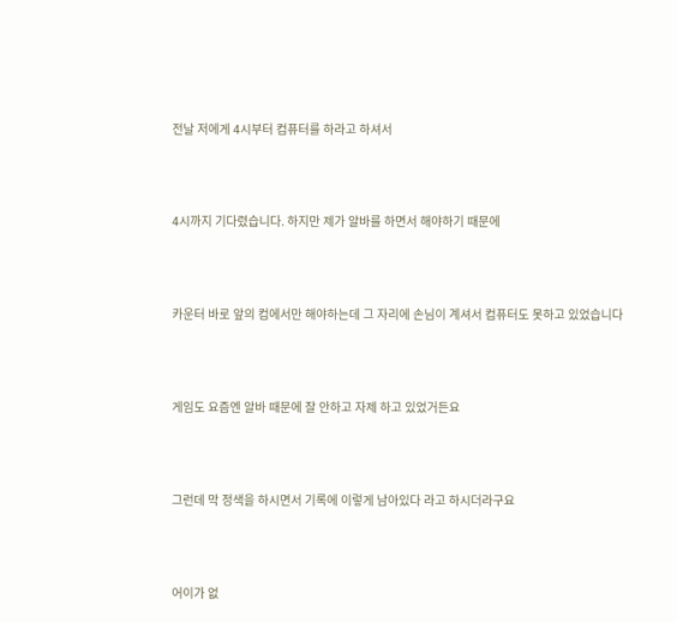전날 저에게 4시부터 컴퓨터를 하라고 하셔서



4시까지 기다렸습니다. 하지만 제가 알바를 하면서 해야하기 때문에



카운터 바로 앞의 컴에서만 해야하는데 그 자리에 손님이 계셔서 컴퓨터도 못하고 있었습니다



게임도 요즘엔 알바 때문에 잘 안하고 자제 하고 있었거든요



그런데 막 정색을 하시면서 기록에 이렇게 남아있다 라고 하시더라구요



어이가 없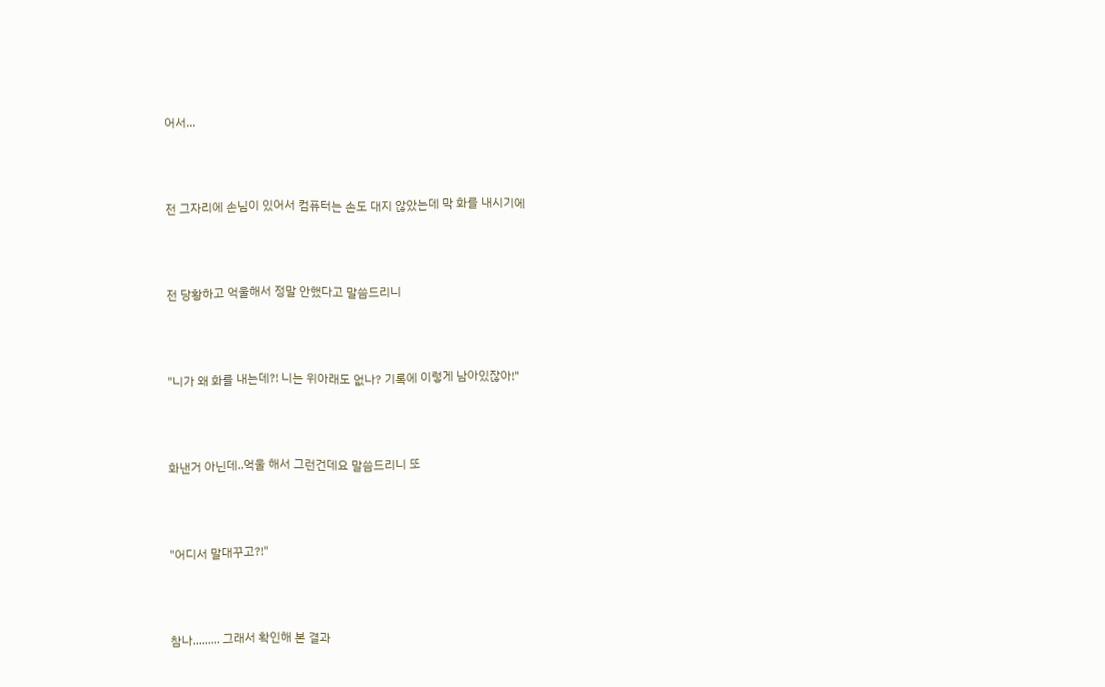어서...



전 그자리에 손님이 있어서 컴퓨터는 손도 대지 않았는데 막 화를 내시기에



전 당황하고 억울해서 정말 안했다고 말씀드리니



"니가 왜 화를 내는데?! 니는 위아래도 없나? 기록에 이렇게 남아있잖아!"



화낸거 아닌데..억울 해서 그런건데요 말씀드리니 또



"어디서 말대꾸고?!"



참나......... 그래서 확인해 본 결과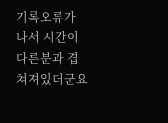기록오류가 나서 시간이 다른분과 겹쳐져있더군요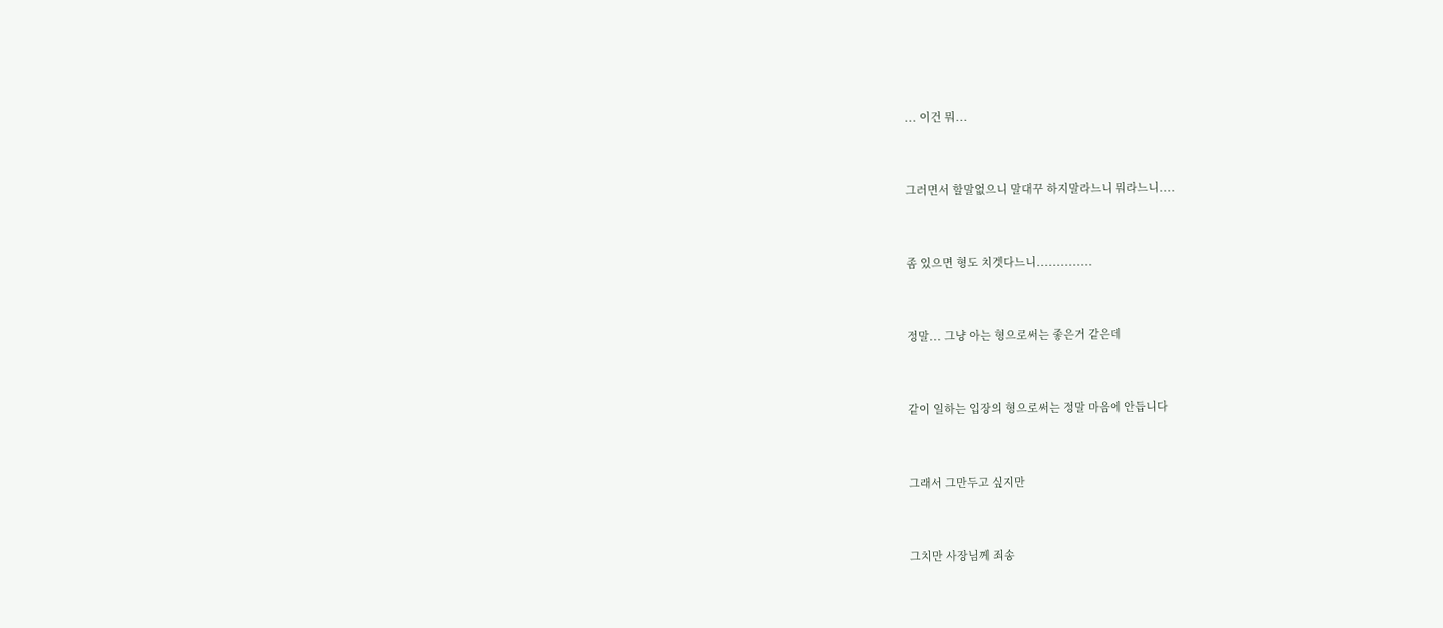... 이건 뭐...



그러면서 할말없으니 말대꾸 하지말라느니 뭐라느니....



좀 있으면 형도 치겟다느니..............



정말... 그냥 아는 형으로써는 좋은거 같은데



같이 일하는 입장의 형으로써는 정말 마음에 안듭니다



그래서 그만두고 싶지만



그치만 사장님께 죄송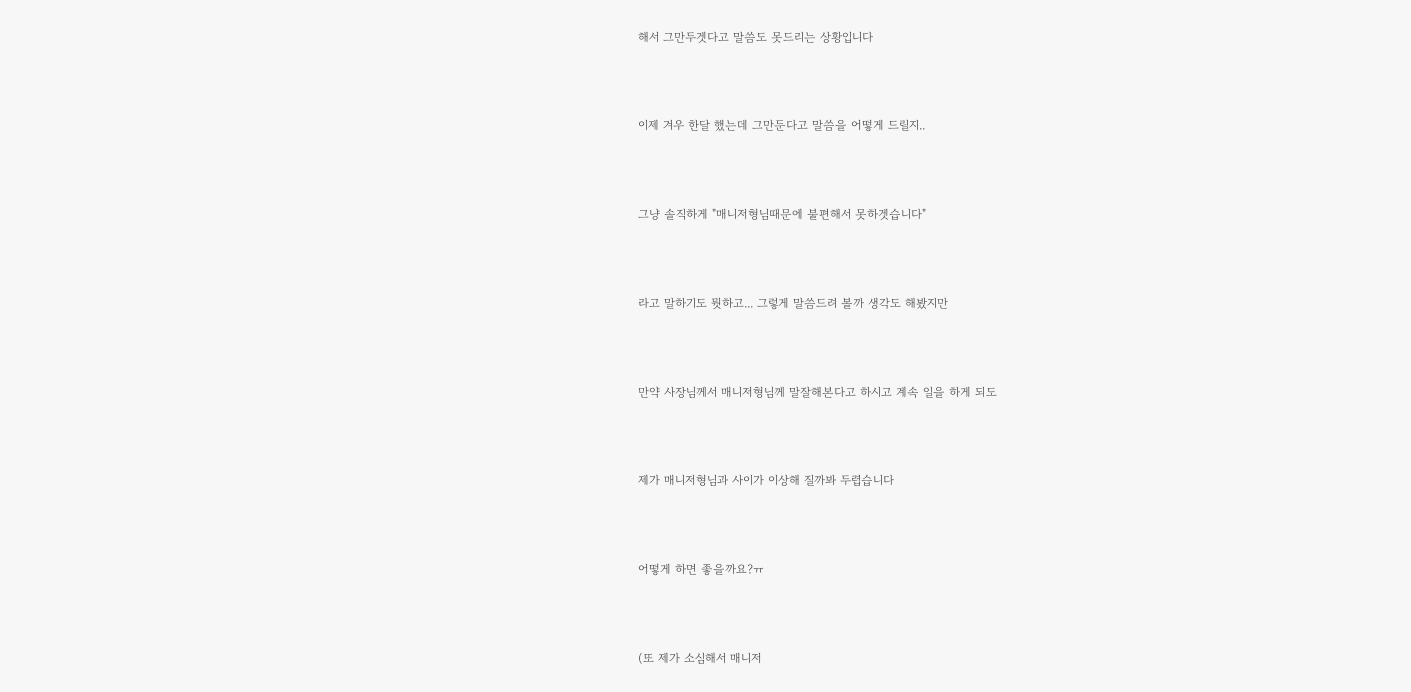해서 그만두겟다고 말씀도 못드리는 상황입니다



이제 겨우 한달 했는데 그만둔다고 말씀을 어떻게 드릴지..



그냥 솔직하게 "매니저형님때문에 불편해서 못하겟습니다"



라고 말하기도 뭣하고... 그렇게 말씀드려 볼까 생각도 해봤지만



만약 사장님께서 매니저형님께 말잘해본다고 하시고 계속 일을 하게 되도



제가 매니저형님과 사이가 이상해 질까봐 두렵습니다



어떻게 하면 좋을까요?ㅠ



(또 제가 소심해서 매니저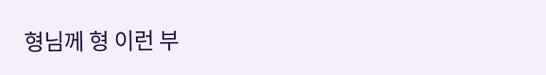형님께 형 이런 부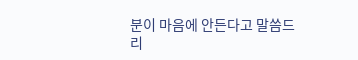분이 마음에 안든다고 말씀드리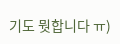기도 뭣합니다 ㅠ)